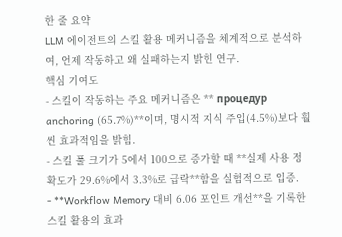한 줄 요약
LLM 에이전트의 스킬 활용 메커니즘을 체계적으로 분석하여, 언제 작동하고 왜 실패하는지 밝힌 연구.
핵심 기여도
- 스킬이 작동하는 주요 메커니즘은 ** процедур anchoring (65.7%)**이며, 명시적 지식 주입(4.5%)보다 훨씬 효과적임을 밝힘.
- 스킬 풀 크기가 5에서 100으로 증가할 때 **실제 사용 정확도가 29.6%에서 3.3%로 급락**함을 실험적으로 입증.
- **Workflow Memory 대비 6.06 포인트 개선**을 기록한 스킬 활용의 효과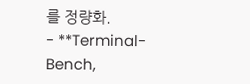를 정량화.
- **Terminal-Bench,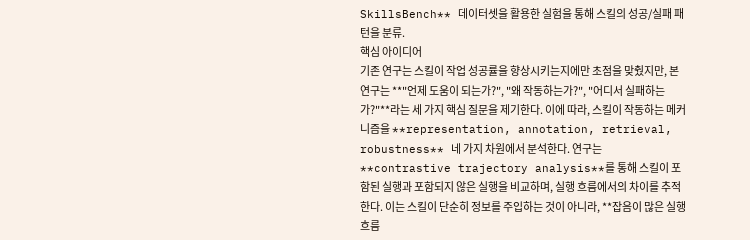SkillsBench** 데이터셋을 활용한 실험을 통해 스킬의 성공/실패 패턴을 분류.
핵심 아이디어
기존 연구는 스킬이 작업 성공률을 향상시키는지에만 초점을 맞췄지만, 본 연구는 **"언제 도움이 되는가?", "왜 작동하는가?", "어디서 실패하는가?"**라는 세 가지 핵심 질문을 제기한다. 이에 따라, 스킬이 작동하는 메커니즘을 **representation, annotation, retrieval, robustness** 네 가지 차원에서 분석한다. 연구는 **contrastive trajectory analysis**를 통해 스킬이 포함된 실행과 포함되지 않은 실행을 비교하며, 실행 흐름에서의 차이를 추적한다. 이는 스킬이 단순히 정보를 주입하는 것이 아니라, **잡음이 많은 실행 흐름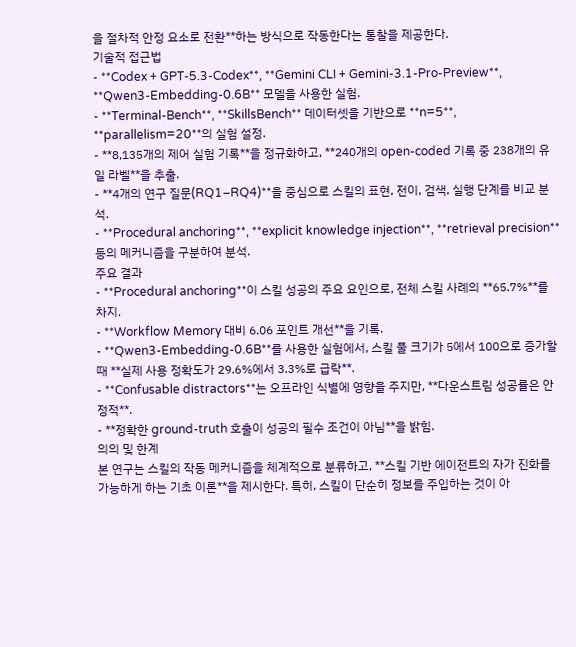을 절차적 안정 요소로 전환**하는 방식으로 작동한다는 통찰을 제공한다.
기술적 접근법
- **Codex + GPT-5.3-Codex**, **Gemini CLI + Gemini-3.1-Pro-Preview**, **Qwen3-Embedding-0.6B** 모델을 사용한 실험.
- **Terminal-Bench**, **SkillsBench** 데이터셋을 기반으로 **n=5**, **parallelism=20**의 실험 설정.
- **8,135개의 제어 실험 기록**을 정규화하고, **240개의 open-coded 기록 중 238개의 유일 라벨**을 추출.
- **4개의 연구 질문(RQ1–RQ4)**을 중심으로 스킬의 표현, 전이, 검색, 실행 단계를 비교 분석.
- **Procedural anchoring**, **explicit knowledge injection**, **retrieval precision** 등의 메커니즘을 구분하여 분석.
주요 결과
- **Procedural anchoring**이 스킬 성공의 주요 요인으로, 전체 스킬 사례의 **65.7%**를 차지.
- **Workflow Memory 대비 6.06 포인트 개선**을 기록.
- **Qwen3-Embedding-0.6B**를 사용한 실험에서, 스킬 풀 크기가 5에서 100으로 증가할 때 **실제 사용 정확도가 29.6%에서 3.3%로 급락**.
- **Confusable distractors**는 오프라인 식별에 영향을 주지만, **다운스트림 성공률은 안정적**.
- **정확한 ground-truth 호출이 성공의 필수 조건이 아님**을 밝힘.
의의 및 한계
본 연구는 스킬의 작동 메커니즘을 체계적으로 분류하고, **스킬 기반 에이전트의 자가 진화를 가능하게 하는 기초 이론**을 제시한다. 특히, 스킬이 단순히 정보를 주입하는 것이 아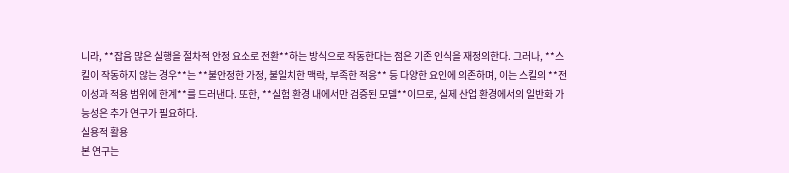니라, **잡음 많은 실행을 절차적 안정 요소로 전환**하는 방식으로 작동한다는 점은 기존 인식을 재정의한다. 그러나, **스킬이 작동하지 않는 경우**는 **불안정한 가정, 불일치한 맥락, 부족한 적응** 등 다양한 요인에 의존하며, 이는 스킬의 **전이성과 적용 범위에 한계**를 드러낸다. 또한, **실험 환경 내에서만 검증된 모델**이므로, 실제 산업 환경에서의 일반화 가능성은 추가 연구가 필요하다.
실용적 활용
본 연구는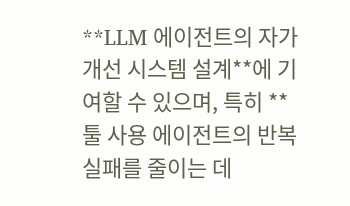**LLM 에이전트의 자가 개선 시스템 설계**에 기여할 수 있으며, 특히 **툴 사용 에이전트의 반복 실패를 줄이는 데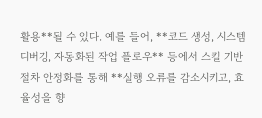활용**될 수 있다. 예를 들어, **코드 생성, 시스템 디버깅, 자동화된 작업 플로우** 등에서 스킬 기반 절차 안정화를 통해 **실행 오류를 감소시키고, 효율성을 향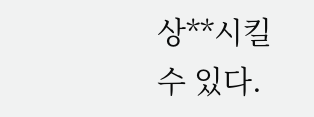상**시킬 수 있다.